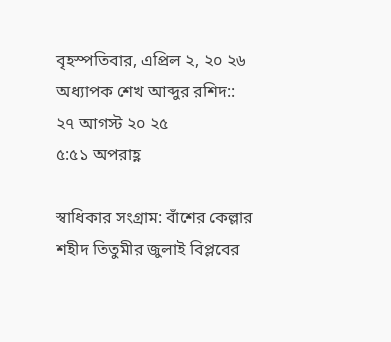বৃহস্পতিবার, এপ্রিল ২, ২০ ২৬
অধ্যাপক শেখ আব্দুর রশিদ::
২৭ আগস্ট ২০ ২৫
৫:৫১ অপরাহ্ণ

স্বাধিকার সংগ্রাম: বাঁশের কেল্লার শহীদ তিতুমীর জুলাই বিপ্লবের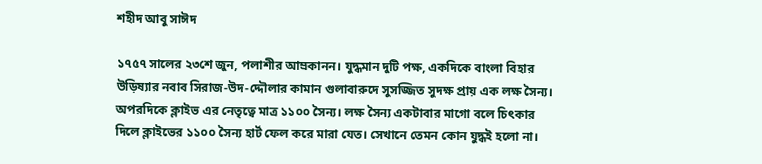শহীদ আবু সাঈদ

১৭৫৭ সালের ২৩শে জুন, পলাশীর আম্রকানন। যুদ্ধমান দুটি পক্ষ, একদিকে বাংলা বিহার উড়িষ্যার নবাব সিরাজ-উদ-দ্দৌলার কামান গুলাবারুদে সুসজ্জিত সুদক্ষ প্রায় এক লক্ষ সৈন্য। অপরদিকে ক্লাইভ এর নেতৃত্বে মাত্র ১১০০ সৈন্য। লক্ষ সৈন্য একটাবার মাগো বলে চিৎকার দিলে ক্লাইভের ১১০০ সৈন্য হার্ট ফেল করে মারা যেত। সেখানে তেমন কোন যুদ্ধই হলো না।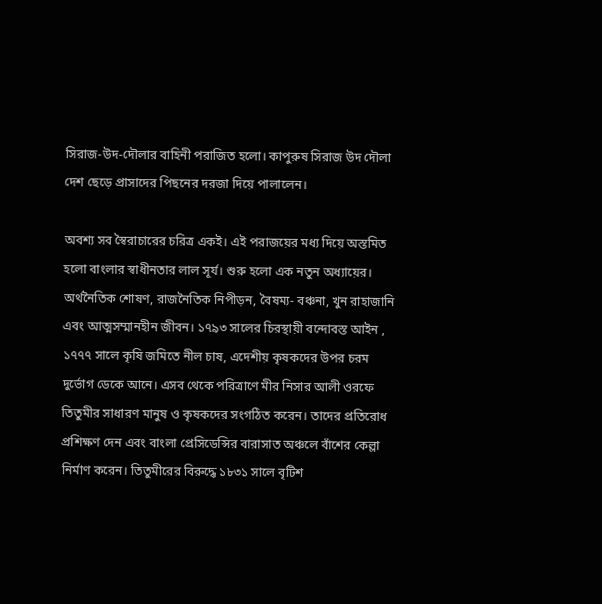সিরাজ-উদ-দৌলার বাহিনী পরাজিত হলো। কাপুরুষ সিরাজ উদ দৌলা দেশ ছেড়ে প্রাসাদের পিছনের দরজা দিয়ে পালালেন।

অবশ্য সব স্বৈরাচারের চরিত্র একই। এই পরাজয়ের মধ্য দিয়ে অস্তমিত হলো বাংলার স্বাধীনতার লাল সূর্য। শুরু হলো এক নতুন অধ্যায়ের। অর্থনৈতিক শোষণ, রাজনৈতিক নিপীড়ন, বৈষম্য- বঞ্চনা, খুন রাহাজানি এবং আত্মসম্মানহীন জীবন। ১৭৯৩ সালের চিরস্থায়ী বন্দোবস্ত আইন , ১৭৭৭ সালে কৃষি জমিতে নীল চাষ, এদেশীয় কৃষকদের উপর চরম দুর্ভোগ ডেকে আনে। এসব থেকে পরিত্রাণে মীর নিসার আলী ওরফে তিতুমীর সাধারণ মানুষ ও কৃষকদের সংগঠিত করেন। তাদের প্রতিরোধ প্রশিক্ষণ দেন এবং বাংলা প্রেসিডেন্সির বারাসাত অঞ্চলে বাঁশের কেল্লা নির্মাণ করেন। তিতুমীরের বিরুদ্ধে ১৮৩১ সালে বৃটিশ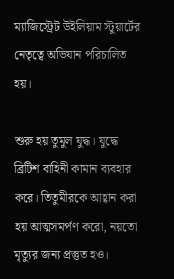ম্যাজিস্ট্রেট উইলিয়াম স্টুয়ার্টের নেতৃত্বে অভিযান পরিচালিত হয়।

শুরু হয় তুমুল যুদ্ধ। যুদ্ধে ব্রিটিশ বাহিনী কামান ব্যবহার করে। তিতুমীরকে আহ্বান করা হয় আত্মসমর্পণ করো, নয়তো মৃত্যুর জন্য প্রস্তুত হও।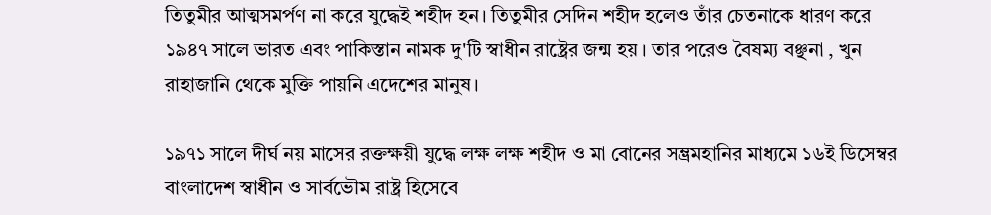তিতুমীর আত্মসমর্পণ না করে যুদ্ধেই শহীদ হন। তিতুমীর সেদিন শহীদ হলেও তাঁর চেতনাকে ধারণ করে ১৯৪৭ সালে ভারত এবং পাকিস্তান নামক দু'টি স্বাধীন রাষ্ট্রের জন্ম হয় । তার পরেও বৈষম্য বঞ্ছনা , খুন রাহাজানি থেকে মুক্তি পায়নি এদেশের মানুষ।

১৯৭১ সালে দীর্ঘ নয় মাসের রক্তক্ষয়ী যুদ্ধে লক্ষ লক্ষ শহীদ ও মা বোনের সম্ভ্রমহানির মাধ্যমে ১৬ই ডিসেম্বর বাংলাদেশ স্বাধীন ও সার্বভৌম রাষ্ট্র হিসেবে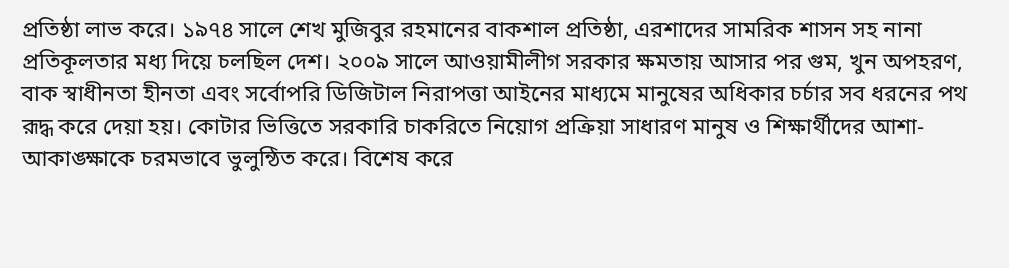প্রতিষ্ঠা লাভ করে। ১৯৭৪ সালে শেখ মুজিবুর রহমানের বাকশাল প্রতিষ্ঠা, এরশাদের সামরিক শাসন সহ নানা প্রতিকূলতার মধ্য দিয়ে চলছিল দেশ। ২০০৯ সালে আওয়ামীলীগ সরকার ক্ষমতায় আসার পর গুম, খুন অপহরণ, বাক স্বাধীনতা হীনতা এবং সর্বোপরি ডিজিটাল নিরাপত্তা আইনের মাধ্যমে মানুষের অধিকার চর্চার সব ধরনের পথ রূদ্ধ করে দেয়া হয়। কোটার ভিত্তিতে সরকারি চাকরিতে নিয়োগ প্রক্রিয়া সাধারণ মানুষ ও শিক্ষার্থীদের আশা-আকাঙ্ক্ষাকে চরমভাবে ভুলুন্ঠিত করে। বিশেষ করে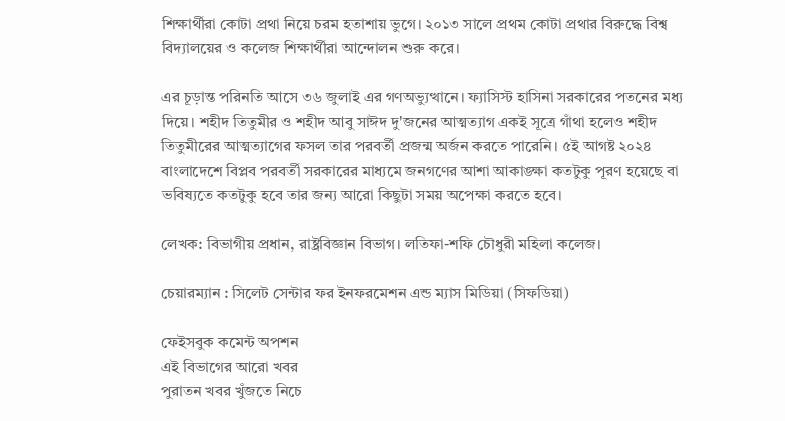শিক্ষার্থীরা কোটা প্রথা নিয়ে চরম হতাশায় ভুগে। ২০১৩ সালে প্রথম কোটা প্রথার বিরুদ্ধে বিশ্ব বিদ্যালয়ের ও কলেজ শিক্ষার্থীরা আন্দোলন শুরু করে।

এর চূড়ান্ত পরিনতি আসে ৩৬ জুলাই এর গণঅভ্যুত্থানে। ফ্যাসিস্ট হাসিনা সরকারের পতনের মধ্য দিয়ে। শহীদ তিতুমীর ও শহীদ আবু সাঈদ দু'জনের আত্মত্যাগ একই সূত্রে গাঁথা হলেও শহীদ তিতুমীরের আত্মত্যাগের ফসল তার পরবর্তী প্রজন্ম অর্জন করতে পারেনি। ৫ই আগষ্ট ২০২৪ বাংলাদেশে বিপ্লব পরবর্তী সরকারের মাধ্যমে জনগণের আশা আকাঙ্ক্ষা কতটুকু পূরণ হয়েছে বা ভবিষ্যতে কতটুকু হবে তার জন্য আরো কিছুটা সময় অপেক্ষা করতে হবে।

লেখক: বিভাগীয় প্রধান, রাষ্ট্রবিজ্ঞান বিভাগ। লতিফা-শফি চৌধুরী মহিলা কলেজ।

চেয়ারম্যান : সিলেট সেন্টার ফর ইনফরমেশন এন্ড ম্যাস মিডিয়া (সিফডিয়া)

ফেইসবুক কমেন্ট অপশন
এই বিভাগের আরো খবর
পুরাতন খবর খুঁজতে নিচে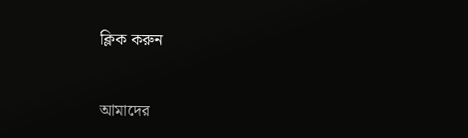ক্লিক করুন


আমাদের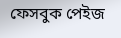ফেসবুক পেইজ